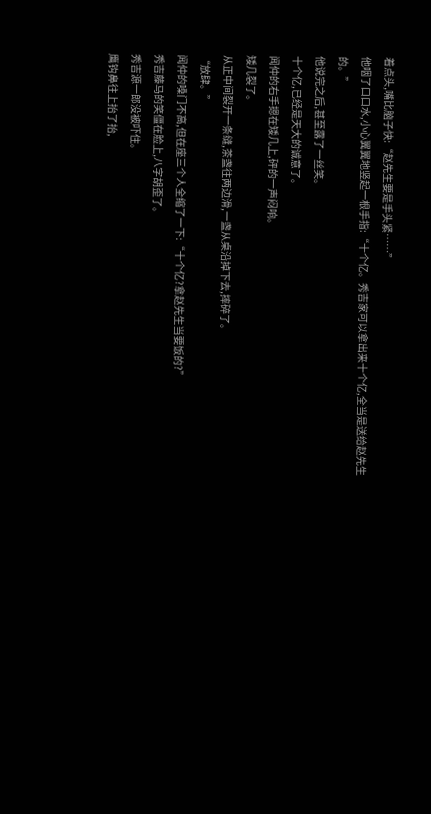着点头,嘴比脑子快:“赵先生要是手头紧……”
他咽了口口水,小心翼翼地竖起一根手指:“十个亿。秀吉家可以拿出来十个亿,全当是送给赵先生的。”
他说完之后,甚至露了一丝笑。
十个亿,已经是天大的诚意了。
闻仲的右手摁在矮几上,砰的一声闷响。
矮几裂了。
从正中间裂开一条缝,茶盏往两边滑,一盏从桌沿掉下去,摔碎了。
“放肆。”
闻仲的嗓门不高,但在座三个人全缩了一下:“十个亿?拿赵先生当要饭的?”
秀吉藤马的笑僵在脸上,八字胡歪了。
秀吉源一郎没被吓住。
鹰钩鼻往上抬了抬,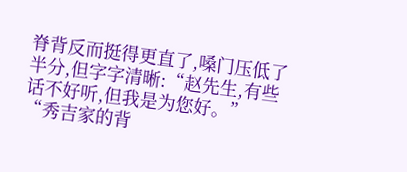脊背反而挺得更直了,嗓门压低了半分,但字字清晰:“赵先生,有些话不好听,但我是为您好。”
“秀吉家的背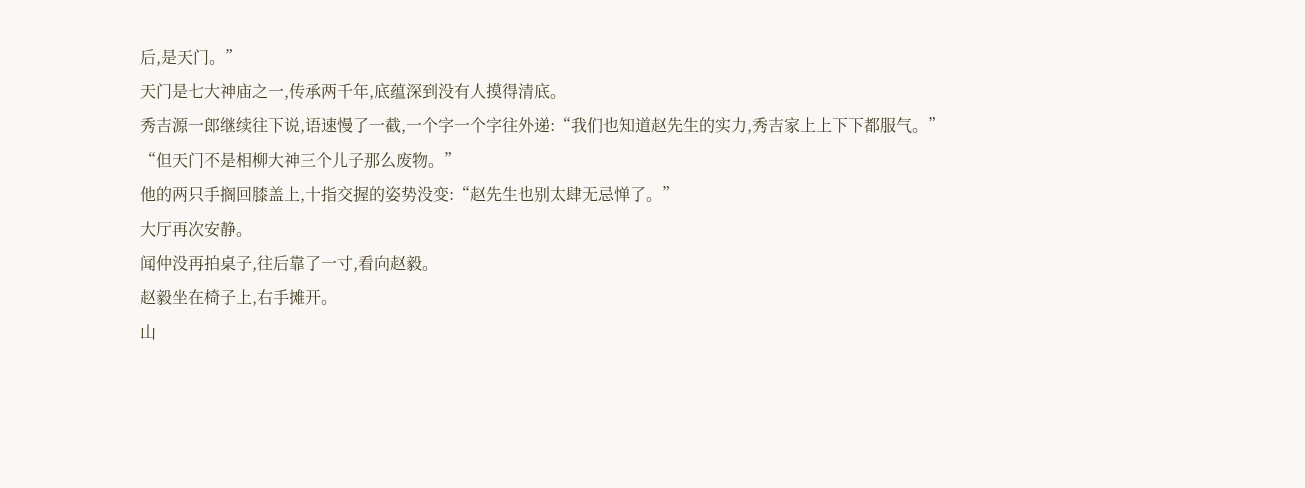后,是天门。”
天门是七大神庙之一,传承两千年,底蕴深到没有人摸得清底。
秀吉源一郎继续往下说,语速慢了一截,一个字一个字往外递:“我们也知道赵先生的实力,秀吉家上上下下都服气。”
“但天门不是相柳大神三个儿子那么废物。”
他的两只手搁回膝盖上,十指交握的姿势没变:“赵先生也别太肆无忌惮了。”
大厅再次安静。
闻仲没再拍桌子,往后靠了一寸,看向赵毅。
赵毅坐在椅子上,右手摊开。
山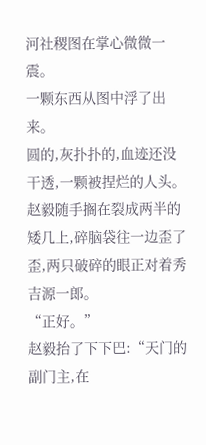河社稷图在掌心微微一震。
一颗东西从图中浮了出来。
圆的,灰扑扑的,血迹还没干透,一颗被捏烂的人头。
赵毅随手搁在裂成两半的矮几上,碎脑袋往一边歪了歪,两只破碎的眼正对着秀吉源一郎。
“正好。”
赵毅抬了下下巴:“天门的副门主,在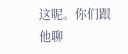这呢。你们跟他聊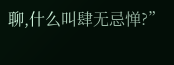聊,什么叫肆无忌惮?”